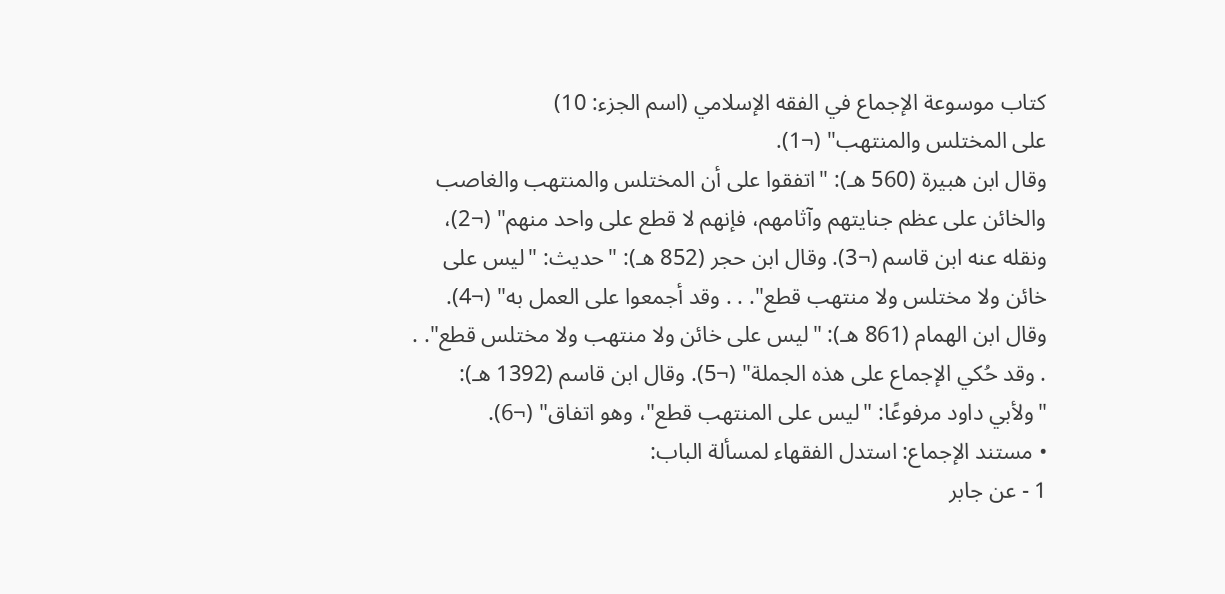كتاب موسوعة الإجماع في الفقه الإسلامي (اسم الجزء: 10)
على المختلس والمنتهب" (¬1).
وقال ابن هبيرة (560 هـ): "اتفقوا على أن المختلس والمنتهب والغاصب والخائن على عظم جنايتهم وآثامهم، فإنهم لا قطع على واحد منهم" (¬2)، ونقله عنه ابن قاسم (¬3). وقال ابن حجر (852 هـ): "حديث: "ليس على خائن ولا مختلس ولا منتهب قطع". . . وقد أجمعوا على العمل به" (¬4).
وقال ابن الهمام (861 هـ): "ليس على خائن ولا منتهب ولا مختلس قطع". . . وقد حُكي الإجماع على هذه الجملة" (¬5). وقال ابن قاسم (1392 هـ): "ولأبي داود مرفوعًا: "ليس على المنتهب قطع"، وهو اتفاق" (¬6).
• مستند الإجماع: استدل الفقهاء لمسألة الباب:
1 - عن جابر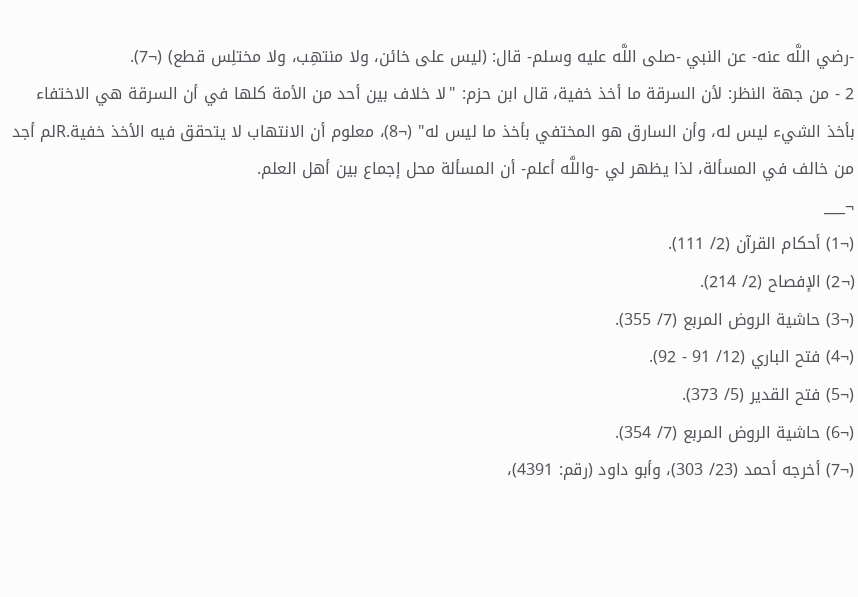-رضي اللَّه عنه- عن النبي -صلى اللَّه عليه وسلم- قال: (ليس على خائن، ولا منتهِب، ولا مختلِس قطع) (¬7).
2 - من جهة النظر: لأن السرقة ما أخذ خفية، قال ابن حزم: "لا خلاف بين أحد من الأمة كلها في أن السرقة هي الاختفاء بأخذ الشيء ليس له، وأن السارق هو المختفي بأخذ ما ليس له" (¬8)، معلوم أن الانتهاب لا يتحقق فيه الأخذ خفية.Rلم أجد من خالف في المسألة، لذا يظهر لي -واللَّه أعلم- أن المسألة محل إجماع بين أهل العلم.
¬___
(¬1) أحكام القرآن (2/ 111).
(¬2) الإفصاح (2/ 214).
(¬3) حاشية الروض المربع (7/ 355).
(¬4) فتح الباري (12/ 91 - 92).
(¬5) فتح القدير (5/ 373).
(¬6) حاشية الروض المربع (7/ 354).
(¬7) أخرجه أحمد (23/ 303)، وأبو داود (رقم: 4391)،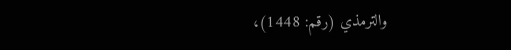والترمذي (رقم: 1448)،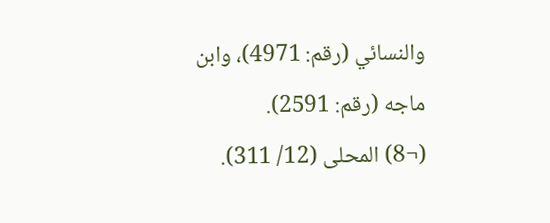والنسائي (رقم: 4971)، وابن ماجه (رقم: 2591).
(¬8) المحلى (12/ 311).